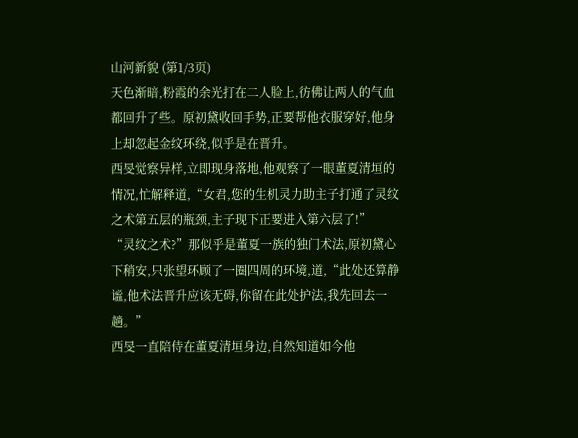山河新貌 (第1/3页)
天色渐暗,粉霞的余光打在二人脸上,彷佛让两人的气血都回升了些。原初黛收回手势,正要帮他衣服穿好,他身上却忽起金纹环绕,似乎是在晋升。
西旻觉察异样,立即现身落地,他观察了一眼董夏清垣的情况,忙解释道,“女君,您的生机灵力助主子打通了灵纹之术第五层的瓶颈,主子现下正要进入第六层了!”
“灵纹之术?”那似乎是董夏一族的独门术法,原初黛心下稍安,只张望环顾了一圈四周的环境,道,“此处还算静谧,他术法晋升应该无碍,你留在此处护法,我先回去一趟。”
西旻一直陪侍在董夏清垣身边,自然知道如今他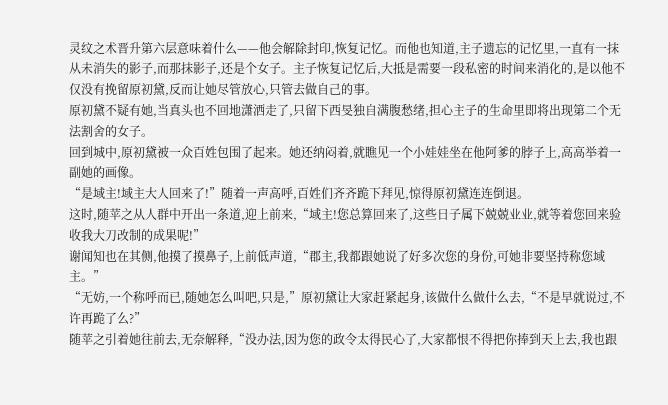灵纹之术晋升第六层意味着什么——他会解除封印,恢复记忆。而他也知道,主子遗忘的记忆里,一直有一抹从未消失的影子,而那抹影子,还是个女子。主子恢复记忆后,大抵是需要一段私密的时间来消化的,是以他不仅没有挽留原初黛,反而让她尽管放心,只管去做自己的事。
原初黛不疑有她,当真头也不回地潇洒走了,只留下西旻独自满腹愁绪,担心主子的生命里即将出现第二个无法割舍的女子。
回到城中,原初黛被一众百姓包围了起来。她还纳闷着,就瞧见一个小娃娃坐在他阿爹的脖子上,高高举着一副她的画像。
“是域主!域主大人回来了!”随着一声高呼,百姓们齐齐跪下拜见,惊得原初黛连连倒退。
这时,随苹之从人群中开出一条道,迎上前来,“域主!您总算回来了,这些日子属下兢兢业业,就等着您回来验收我大刀改制的成果呢!”
谢闻知也在其侧,他摸了摸鼻子,上前低声道,“郡主,我都跟她说了好多次您的身份,可她非要坚持称您域主。”
“无妨,一个称呼而已,随她怎么叫吧,只是,”原初黛让大家赶紧起身,该做什么做什么去,“不是早就说过,不许再跪了么?”
随苹之引着她往前去,无奈解释,“没办法,因为您的政令太得民心了,大家都恨不得把你捧到天上去,我也跟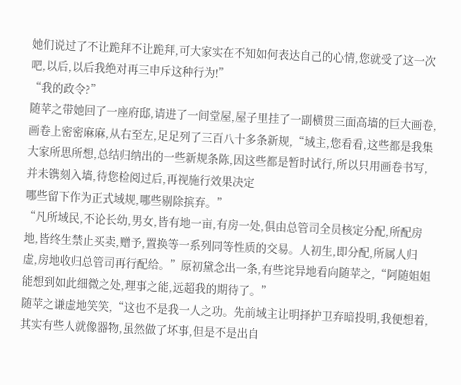她们说过了不让跪拜不让跪拜,可大家实在不知如何表达自己的心情,您就受了这一次吧,以后,以后我绝对再三申斥这种行为!”
“我的政令?”
随苹之带她回了一座府邸,请进了一间堂屋,屋子里挂了一副横贯三面高墙的巨大画卷,画卷上密密麻麻,从右至左,足足列了三百八十多条新规,“域主,您看看,这些都是我集大家所思所想,总结归纳出的一些新规条陈,因这些都是暂时试行,所以只用画卷书写,并未镌刻入墙,待您检阅过后,再视施行效果决定
哪些留下作为正式域规,哪些剔除摈弃。”
“凡所域民,不论长幼,男女,皆有地一亩,有房一处,俱由总管司全员核定分配,所配房地,皆终生禁止买卖,赠予,置换等一系列同等性质的交易。人初生,即分配,所属人归虚,房地收归总管司再行配给。”原初黛念出一条,有些诧异地看向随苹之,“阿随姐姐能想到如此细微之处,理事之能,远超我的期待了。”
随苹之谦虚地笑笑,“这也不是我一人之功。先前域主让明择护卫弃暗投明,我便想着,其实有些人就像器物,虽然做了坏事,但是不是出自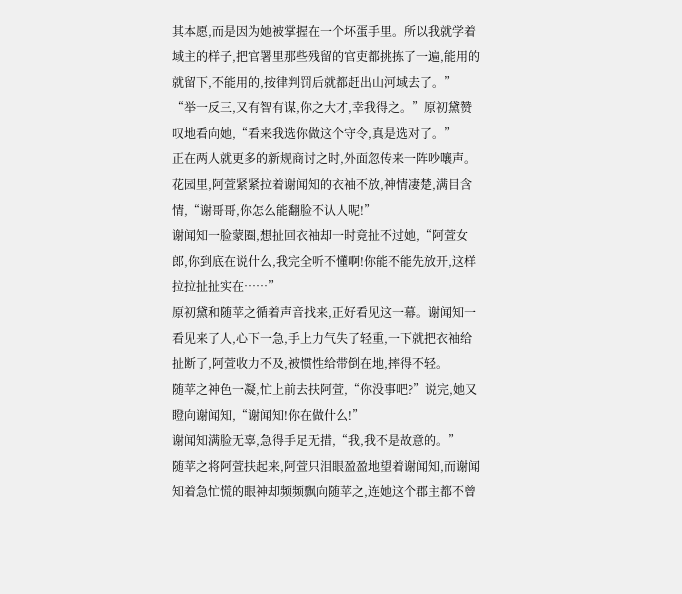其本愿,而是因为她被掌握在一个坏蛋手里。所以我就学着域主的样子,把官署里那些残留的官吏都挑拣了一遍,能用的就留下,不能用的,按律判罚后就都赶出山河域去了。”
“举一反三,又有智有谋,你之大才,幸我得之。”原初黛赞叹地看向她,“看来我选你做这个守令,真是选对了。”
正在两人就更多的新规商讨之时,外面忽传来一阵吵嚷声。
花园里,阿萱紧紧拉着谢闻知的衣袖不放,神情凄楚,满目含情,“谢哥哥,你怎么能翻脸不认人呢!”
谢闻知一脸蒙圈,想扯回衣袖却一时竟扯不过她,“阿萱女郎,你到底在说什么,我完全听不懂啊!你能不能先放开,这样拉拉扯扯实在……”
原初黛和随苹之循着声音找来,正好看见这一幕。谢闻知一看见来了人,心下一急,手上力气失了轻重,一下就把衣袖给扯断了,阿萱收力不及,被惯性给带倒在地,摔得不轻。
随苹之神色一凝,忙上前去扶阿萱,“你没事吧?”说完,她又瞪向谢闻知,“谢闻知!你在做什么!”
谢闻知满脸无辜,急得手足无措,“我,我不是故意的。”
随苹之将阿萱扶起来,阿萱只泪眼盈盈地望着谢闻知,而谢闻知着急忙慌的眼神却频频飘向随苹之,连她这个郡主都不曾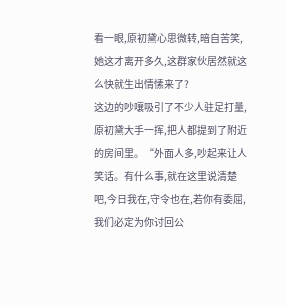看一眼,原初黛心思微转,暗自苦笑,她这才离开多久,这群家伙居然就这么快就生出情愫来了?
这边的吵嚷吸引了不少人驻足打量,原初黛大手一挥,把人都提到了附近的房间里。“外面人多,吵起来让人笑话。有什么事,就在这里说清楚吧,今日我在,守令也在,若你有委屈,我们必定为你讨回公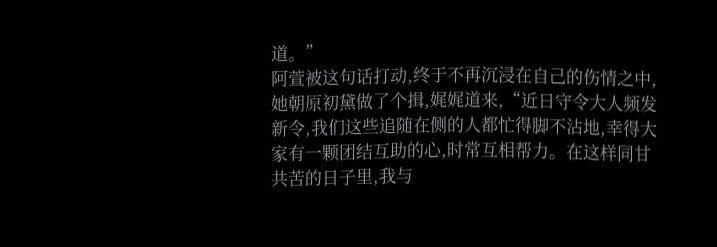道。”
阿萱被这句话打动,终于不再沉浸在自己的伤情之中,她朝原初黛做了个揖,娓娓道来,“近日守令大人频发新令,我们这些追随在侧的人都忙得脚不沾地,幸得大家有一颗团结互助的心,时常互相帮力。在这样同甘共苦的日子里,我与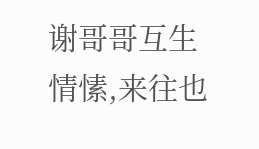谢哥哥互生情愫,来往也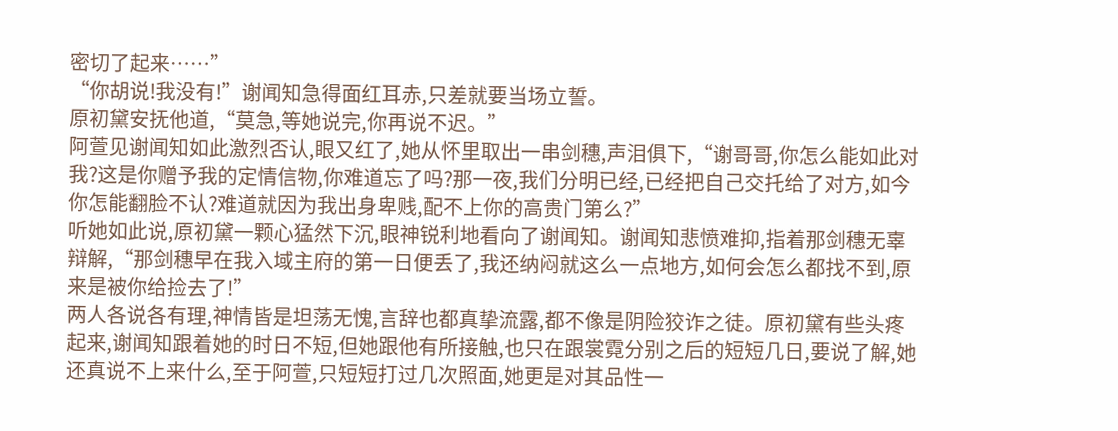密切了起来……”
“你胡说!我没有!”谢闻知急得面红耳赤,只差就要当场立誓。
原初黛安抚他道,“莫急,等她说完,你再说不迟。”
阿萱见谢闻知如此激烈否认,眼又红了,她从怀里取出一串剑穗,声泪俱下,“谢哥哥,你怎么能如此对我?这是你赠予我的定情信物,你难道忘了吗?那一夜,我们分明已经,已经把自己交托给了对方,如今你怎能翻脸不认?难道就因为我出身卑贱,配不上你的高贵门第么?”
听她如此说,原初黛一颗心猛然下沉,眼神锐利地看向了谢闻知。谢闻知悲愤难抑,指着那剑穗无辜辩解,“那剑穗早在我入域主府的第一日便丢了,我还纳闷就这么一点地方,如何会怎么都找不到,原来是被你给捡去了!”
两人各说各有理,神情皆是坦荡无愧,言辞也都真挚流露,都不像是阴险狡诈之徒。原初黛有些头疼起来,谢闻知跟着她的时日不短,但她跟他有所接触,也只在跟裳霓分别之后的短短几日,要说了解,她还真说不上来什么,至于阿萱,只短短打过几次照面,她更是对其品性一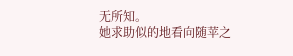无所知。
她求助似的地看向随苹之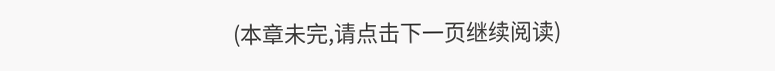(本章未完,请点击下一页继续阅读)